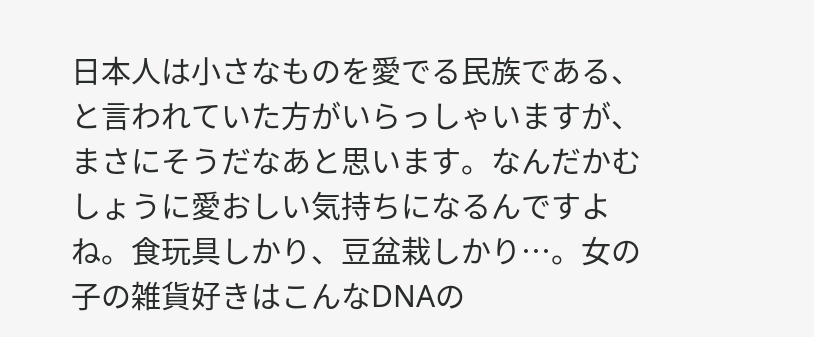日本人は小さなものを愛でる民族である、と言われていた方がいらっしゃいますが、まさにそうだなあと思います。なんだかむしょうに愛おしい気持ちになるんですよね。食玩具しかり、豆盆栽しかり…。女の子の雑貨好きはこんなDNAの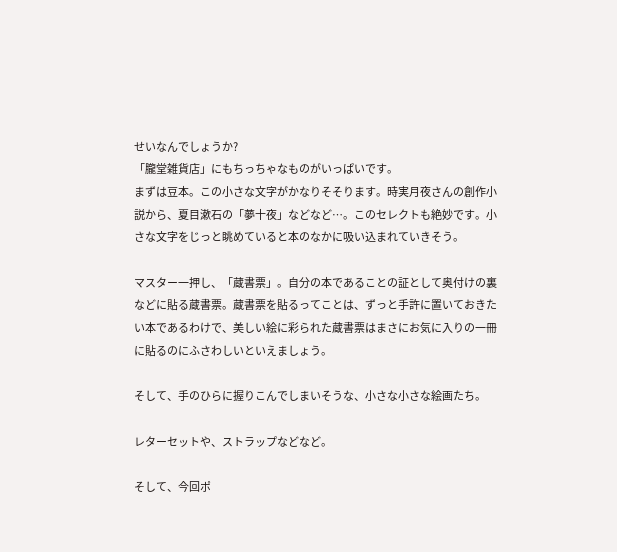せいなんでしょうか?
「朧堂雑貨店」にもちっちゃなものがいっぱいです。
まずは豆本。この小さな文字がかなりそそります。時実月夜さんの創作小説から、夏目漱石の「夢十夜」などなど…。このセレクトも絶妙です。小さな文字をじっと眺めていると本のなかに吸い込まれていきそう。

マスター一押し、「蔵書票」。自分の本であることの証として奥付けの裏などに貼る蔵書票。蔵書票を貼るってことは、ずっと手許に置いておきたい本であるわけで、美しい絵に彩られた蔵書票はまさにお気に入りの一冊に貼るのにふさわしいといえましょう。

そして、手のひらに握りこんでしまいそうな、小さな小さな絵画たち。

レターセットや、ストラップなどなど。

そして、今回ポ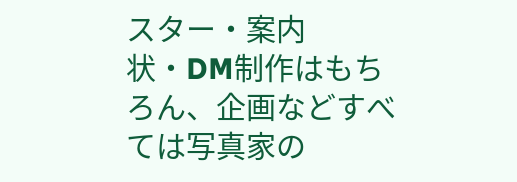スター・案内状・DM制作はもちろん、企画などすべては写真家の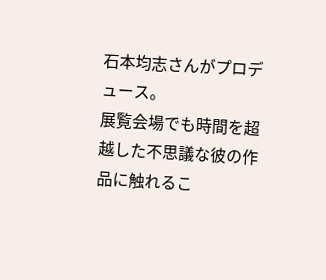石本均志さんがプロデュース。
展覧会場でも時間を超越した不思議な彼の作品に触れるこ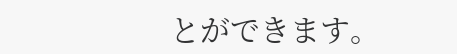とができます。